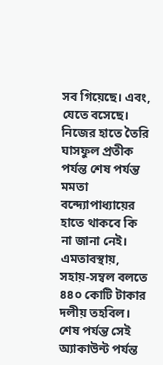সব গিয়েছে। এবং, যেতে বসেছে। নিজের হাতে তৈরি ঘাসফুল প্রতীক পর্যন্ত শেষ পর্যন্ত মমতা বন্দ্যোপাধ্যায়ের হাতে থাকবে কি না জানা নেই। এমতাবস্থায়, সহায়-সম্বল বলতে ৪৪০ কোটি টাকার দলীয় তহবিল। শেষ পর্যন্ত সেই অ্যাকাউন্ট পর্যন্ত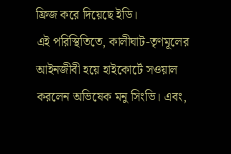ফ্রিজ করে দিয়েছে ইডি।
এই পরিস্থিতিতে, কালীঘাট-তৃণমূলের আইনজীবী হয়ে হাইকোর্টে সওয়াল করলেন অভিষেক মনু সিংভি। এবং,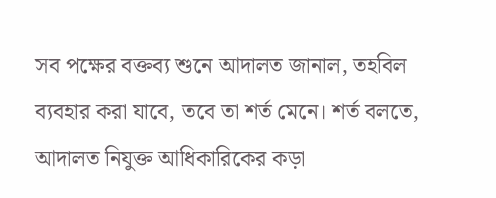সব পক্ষের বক্তব্য শুনে আদালত জানাল, তহবিল ব্যবহার করা যাবে, তবে তা শর্ত মেনে। শর্ত বলতে, আদালত নিযুক্ত আধিকারিকের কড়া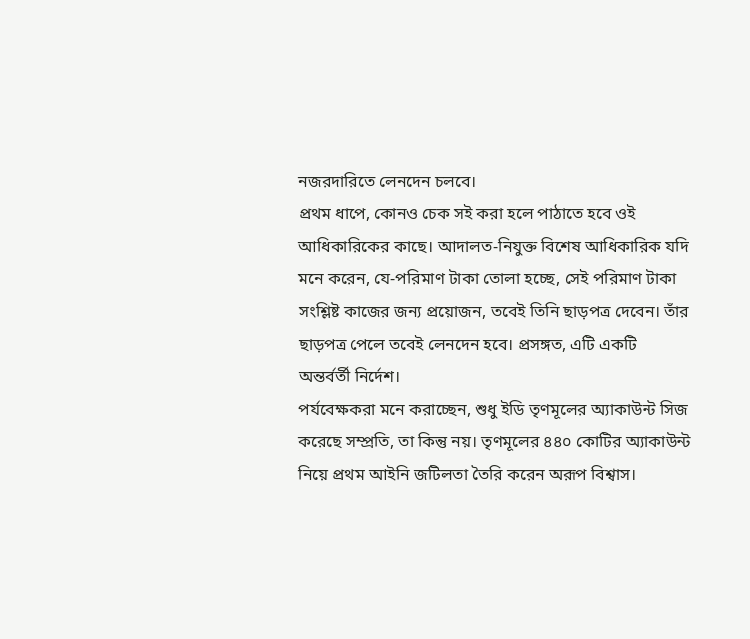নজরদারিতে লেনদেন চলবে।
প্রথম ধাপে, কোনও চেক সই করা হলে পাঠাতে হবে ওই আধিকারিকের কাছে। আদালত-নিযুক্ত বিশেষ আধিকারিক যদি মনে করেন, যে-পরিমাণ টাকা তোলা হচ্ছে, সেই পরিমাণ টাকা সংশ্লিষ্ট কাজের জন্য প্রয়োজন, তবেই তিনি ছাড়পত্র দেবেন। তাঁর ছাড়পত্র পেলে তবেই লেনদেন হবে। প্রসঙ্গত, এটি একটি অন্তর্বর্তী নির্দেশ।
পর্যবেক্ষকরা মনে করাচ্ছেন, শুধু ইডি তৃণমূলের অ্যাকাউন্ট সিজ করেছে সম্প্রতি, তা কিন্তু নয়। তৃণমূলের ৪৪০ কোটির অ্যাকাউন্ট নিয়ে প্রথম আইনি জটিলতা তৈরি করেন অরূপ বিশ্বাস।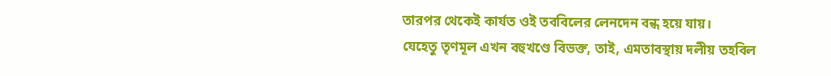তারপর থেকেই কার্যত ওই তববিলের লেনদেন বন্ধ হয়ে যায়।
যেহেতু তৃণমূল এখন বহুখণ্ডে বিভক্ত, তাই, এমতাবস্থায় দলীয় তহবিল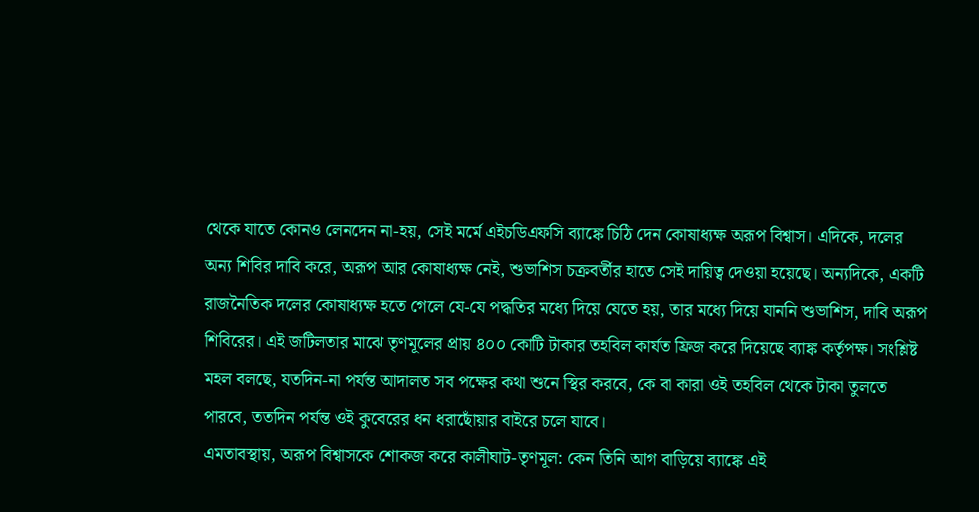থেকে যাতে কোনও লেনদেন না-হয়, সেই মর্মে এইচডিএফসি ব্যাঙ্কে চিঠি দেন কোষাধ্যক্ষ অরূপ বিশ্বাস। এদিকে, দলের অন্য শিবির দাবি করে, অরূপ আর কোষাধ্যক্ষ নেই, শুভাশিস চক্রবর্তীর হাতে সেই দায়িত্ব দেওয়া হয়েছে। অন্যদিকে, একটি রাজনৈতিক দলের কোষাধ্যক্ষ হতে গেলে যে-যে পদ্ধতির মধ্যে দিয়ে যেতে হয়, তার মধ্যে দিয়ে যাননি শুভাশিস, দাবি অরূপ শিবিরের। এই জটিলতার মাঝে তৃণমূলের প্রায় ৪০০ কোটি টাকার তহবিল কার্যত ফ্রিজ করে দিয়েছে ব্যাঙ্ক কর্তৃপক্ষ। সংশ্লিষ্ট মহল বলছে, যতদিন-না পর্যন্ত আদালত সব পক্ষের কথা শুনে স্থির করবে, কে বা কারা ওই তহবিল থেকে টাকা তুলতে পারবে, ততদিন পর্যন্ত ওই কুবেরের ধন ধরাছোঁয়ার বাইরে চলে যাবে।
এমতাবস্থায়, অরূপ বিশ্বাসকে শোকজ করে কালীঘাট-তৃণমূল: কেন তিনি আগ বাড়িয়ে ব্যাঙ্কে এই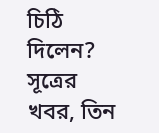চিঠি দিলেন? সূত্রের খবর, তিন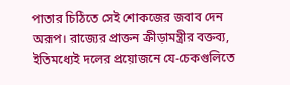পাতার চিঠিতে সেই শোকজের জবাব দেন অরূপ। রাজ্যের প্রাক্তন ক্রীড়ামন্ত্রীর বক্তব্য, ইতিমধ্যেই দলের প্রয়োজনে যে-চেকগুলিতে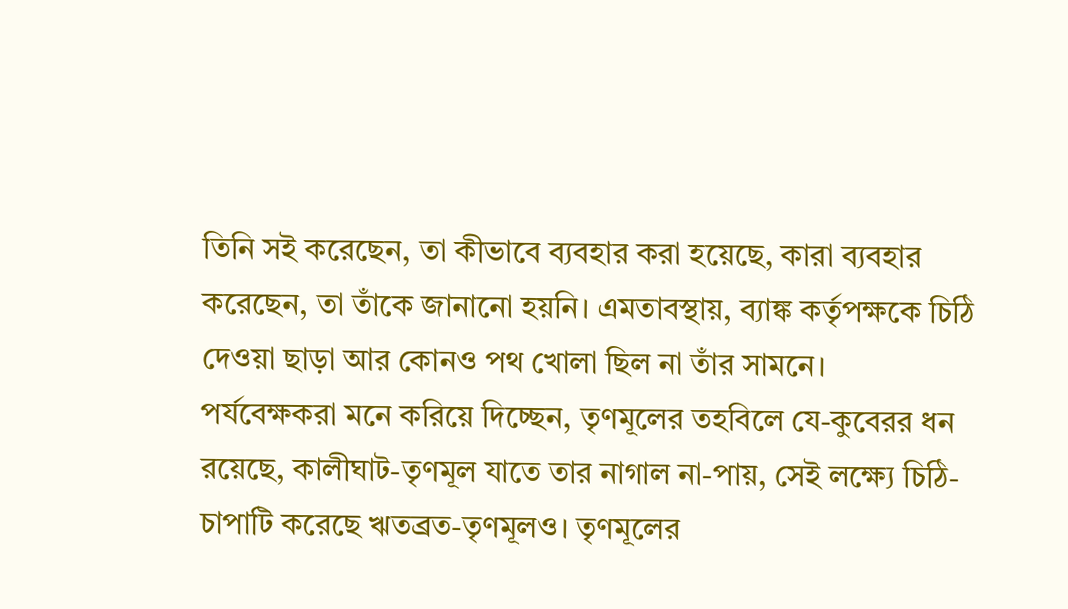তিনি সই করেছেন, তা কীভাবে ব্যবহার করা হয়েছে, কারা ব্যবহার করেছেন, তা তাঁকে জানানো হয়নি। এমতাবস্থায়, ব্যাঙ্ক কর্তৃপক্ষকে চিঠি দেওয়া ছাড়া আর কোনও পথ খোলা ছিল না তাঁর সামনে।
পর্যবেক্ষকরা মনে করিয়ে দিচ্ছেন, তৃণমূলের তহবিলে যে-কুবেরর ধন রয়েছে, কালীঘাট-তৃণমূল যাতে তার নাগাল না-পায়, সেই লক্ষ্যে চিঠি-চাপাটি করেছে ঋতব্রত-তৃণমূলও। তৃণমূলের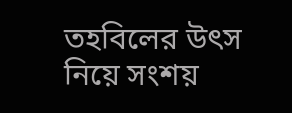তহবিলের উৎস নিয়ে সংশয়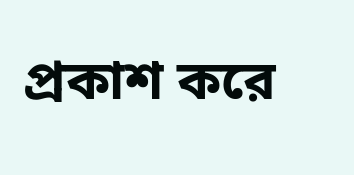প্রকাশ করে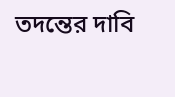তদন্তের দাবি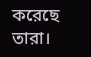করেছে তারা।